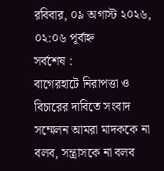রবিবার, ০৯ অগাস্ট ২০২৬, ০২:০৬ পূর্বাহ্ন
সর্বশেষ :
বাগেরহাটে নিরাপত্তা ও বিচারের দাবিতে সংবাদ সম্মেলন আমরা মাদককে না বলব, সন্ত্রাসকে না বলব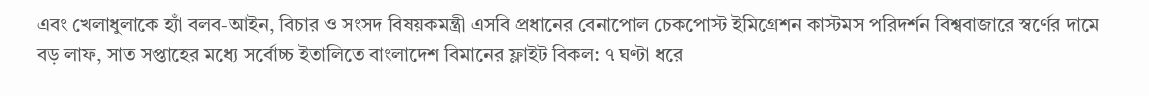এবং খেলাধুলাকে হ্যাঁ বলব-আইন, বিচার ও সংসদ বিষয়কমন্ত্রী এসবি প্রধানের বেনাপোল চেকপোস্ট ইমিগ্রেশন কাস্টমস পরিদর্শন বিশ্ববাজারে স্বর্ণের দামে বড় লাফ, সাত সপ্তাহের মধ্যে সর্বোচ্চ ইতালিতে বাংলাদেশ বিমানের ফ্লাইট বিকল: ৭ ঘণ্টা ধরে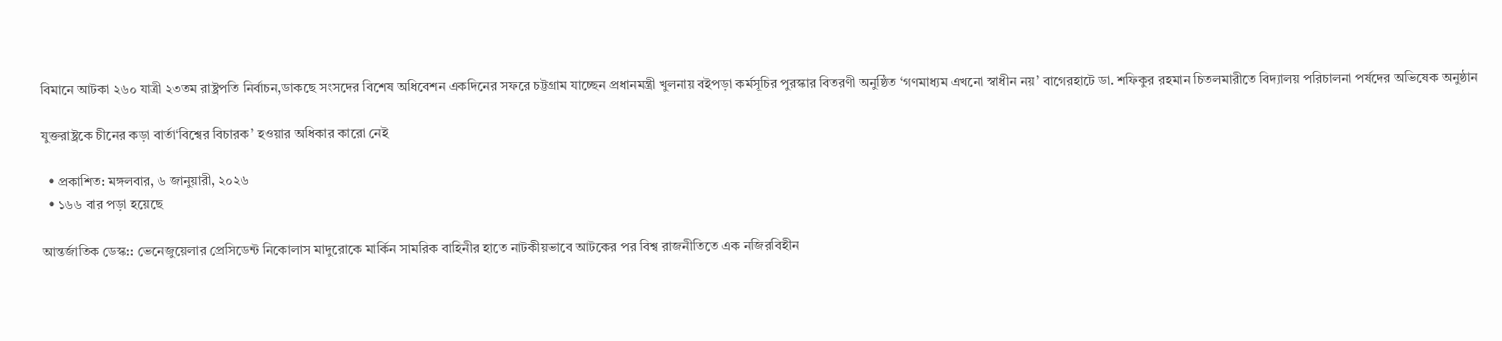বিমানে আটকা ২৬০ যাত্রী ২৩তম রাষ্ট্রপতি নির্বাচন,ডাকছে সংসদের বিশেষ অধিবেশন একদিনের সফরে চট্টগ্রাম যাচ্ছেন প্রধানমন্ত্রী খুলনায় বইপড়া কর্মসূচির পুরস্কার বিতরণী অনুষ্ঠিত ‘গণমাধ্যম এখনো স্বাধীন নয়’ বাগেরহাটে ডা. শফিকুর রহমান চিতলমারীতে বিদ্যালয় পরিচালনা পর্ষদের অভিষেক অনুষ্ঠান

যুক্তরাষ্ট্রকে চীনের কড়া বার্তা‘বিশ্বের বিচারক’ হওয়ার অধিকার কারো নেই

  • প্রকাশিত: মঙ্গলবার, ৬ জানুয়ারী, ২০২৬
  • ১৬৬ বার পড়া হয়েছে

আন্তর্জাতিক ডেস্ক:: ভেনেজুয়েলার প্রেসিডেন্ট নিকোলাস মাদুরোকে মার্কিন সামরিক বাহিনীর হাতে নাটকীয়ভাবে আটকের পর বিশ্ব রাজনীতিতে এক নজিরবিহীন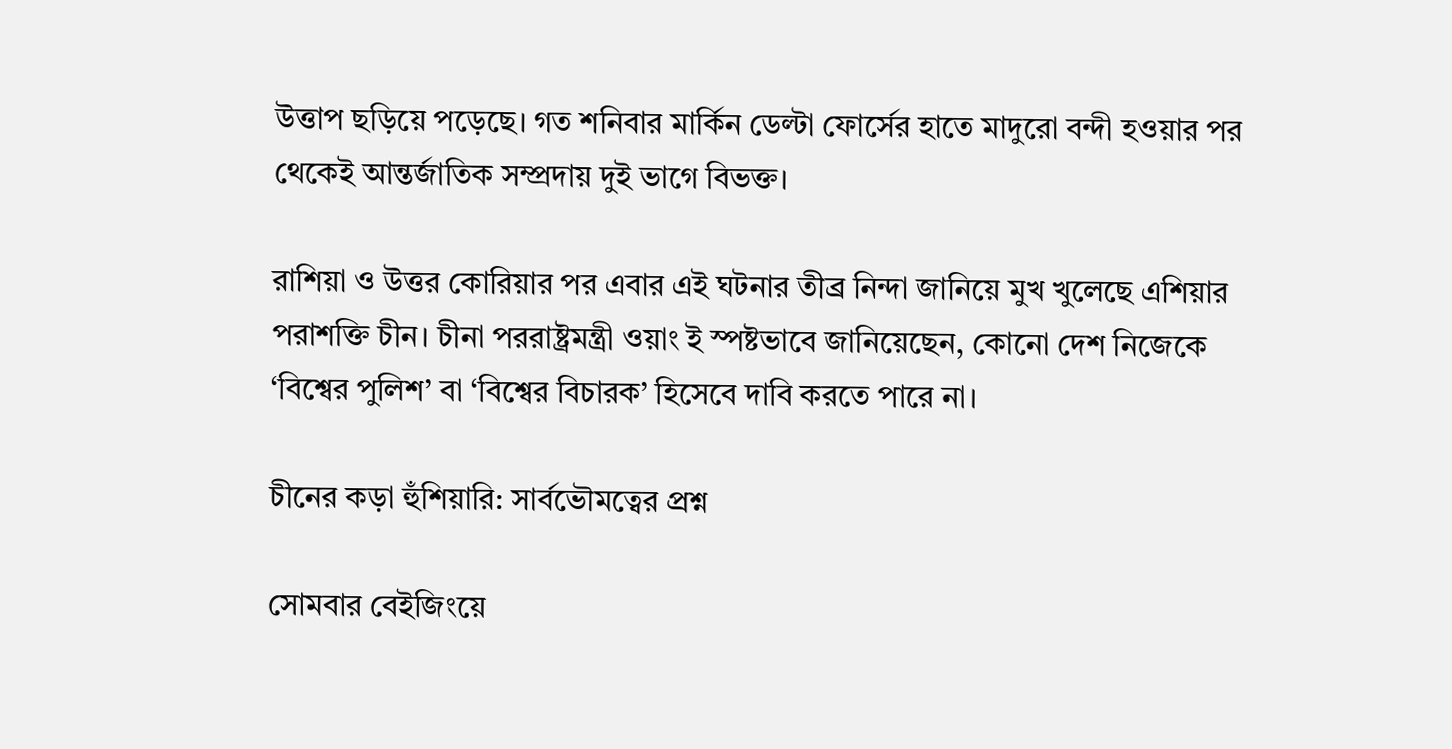উত্তাপ ছড়িয়ে পড়েছে। গত শনিবার মার্কিন ডেল্টা ফোর্সের হাতে মাদুরো বন্দী হওয়ার পর থেকেই আন্তর্জাতিক সম্প্রদায় দুই ভাগে বিভক্ত।

রাশিয়া ও উত্তর কোরিয়ার পর এবার এই ঘটনার তীব্র নিন্দা জানিয়ে মুখ খুলেছে এশিয়ার পরাশক্তি চীন। চীনা পররাষ্ট্রমন্ত্রী ওয়াং ই স্পষ্টভাবে জানিয়েছেন, কোনো দেশ নিজেকে ‘বিশ্বের পুলিশ’ বা ‘বিশ্বের বিচারক’ হিসেবে দাবি করতে পারে না।

চীনের কড়া হুঁশিয়ারি: সার্বভৌমত্বের প্রশ্ন

সোমবার বেইজিংয়ে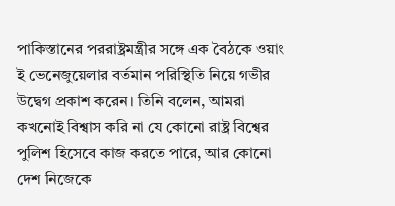পাকিস্তানের পররাষ্ট্রমন্ত্রীর সঙ্গে এক বৈঠকে ওয়াং ই ভেনেজুয়েলার বর্তমান পরিস্থিতি নিয়ে গভীর উদ্বেগ প্রকাশ করেন। তিনি বলেন, আমরা কখনোই বিশ্বাস করি না যে কোনো রাষ্ট্র বিশ্বের পুলিশ হিসেবে কাজ করতে পারে, আর কোনো দেশ নিজেকে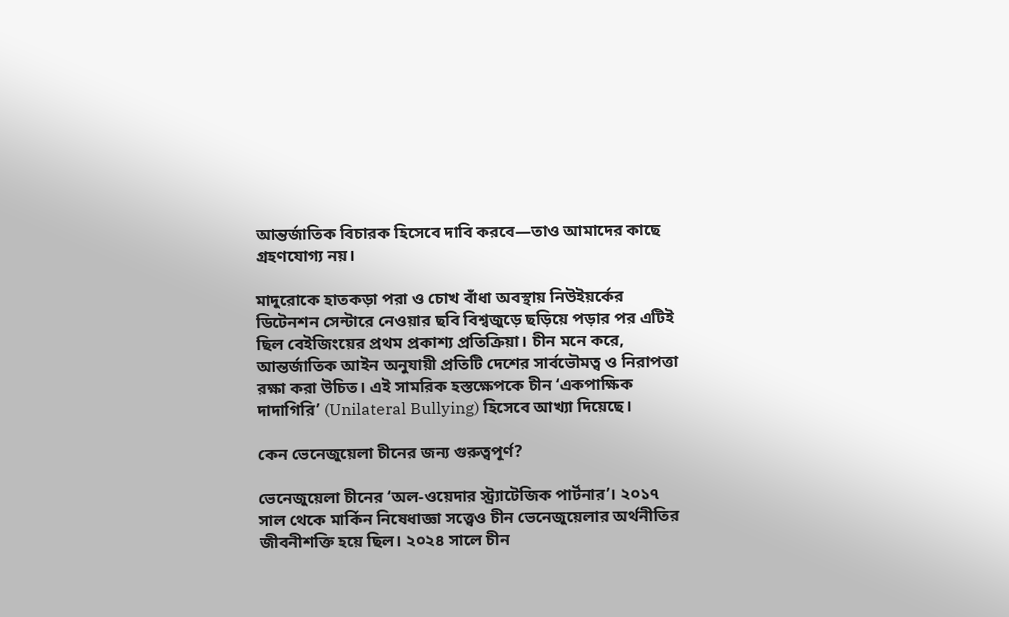আন্তর্জাতিক বিচারক হিসেবে দাবি করবে—তাও আমাদের কাছে গ্রহণযোগ্য নয়।

মাদুরোকে হাতকড়া পরা ও চোখ বাঁধা অবস্থায় নিউইয়র্কের ডিটেনশন সেন্টারে নেওয়ার ছবি বিশ্বজুড়ে ছড়িয়ে পড়ার পর এটিই ছিল বেইজিংয়ের প্রথম প্রকাশ্য প্রতিক্রিয়া। চীন মনে করে, আন্তর্জাতিক আইন অনুযায়ী প্রতিটি দেশের সার্বভৌমত্ব ও নিরাপত্তা রক্ষা করা উচিত। এই সামরিক হস্তক্ষেপকে চীন ‘একপাক্ষিক দাদাগিরি’ (Unilateral Bullying) হিসেবে আখ্যা দিয়েছে।

কেন ভেনেজুয়েলা চীনের জন্য গুরুত্বপূর্ণ?

ভেনেজুয়েলা চীনের ‘অল-ওয়েদার স্ট্র্যাটেজিক পার্টনার’। ২০১৭ সাল থেকে মার্কিন নিষেধাজ্ঞা সত্ত্বেও চীন ভেনেজুয়েলার অর্থনীতির জীবনীশক্তি হয়ে ছিল। ২০২৪ সালে চীন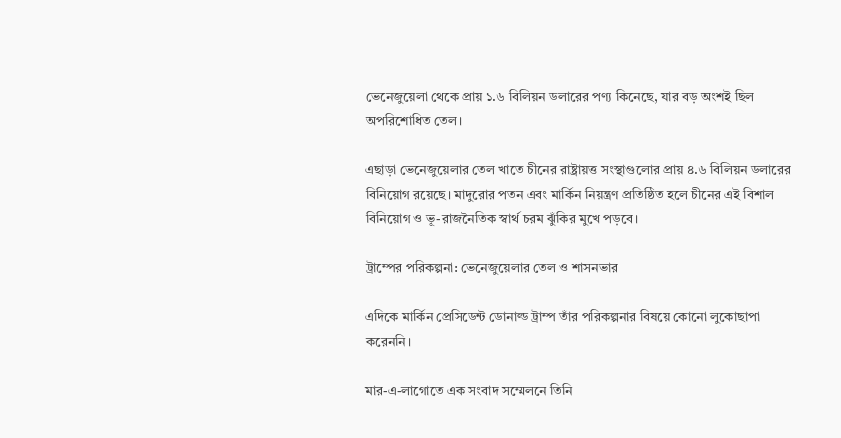ভেনেজুয়েলা থেকে প্রায় ১.৬ বিলিয়ন ডলারের পণ্য কিনেছে, যার বড় অংশই ছিল অপরিশোধিত তেল।

এছাড়া ভেনেজুয়েলার তেল খাতে চীনের রাষ্ট্রায়ত্ত সংস্থাগুলোর প্রায় ৪.৬ বিলিয়ন ডলারের বিনিয়োগ রয়েছে। মাদুরোর পতন এবং মার্কিন নিয়ন্ত্রণ প্রতিষ্ঠিত হলে চীনের এই বিশাল বিনিয়োগ ও ভূ-রাজনৈতিক স্বার্থ চরম ঝুঁকির মুখে পড়বে।

ট্রাম্পের পরিকল্পনা: ভেনেজুয়েলার তেল ও শাসনভার

এদিকে মার্কিন প্রেসিডেন্ট ডোনাল্ড ট্রাম্প তাঁর পরিকল্পনার বিষয়ে কোনো লুকোছাপা করেননি।

মার-এ-লাগোতে এক সংবাদ সম্মেলনে তিনি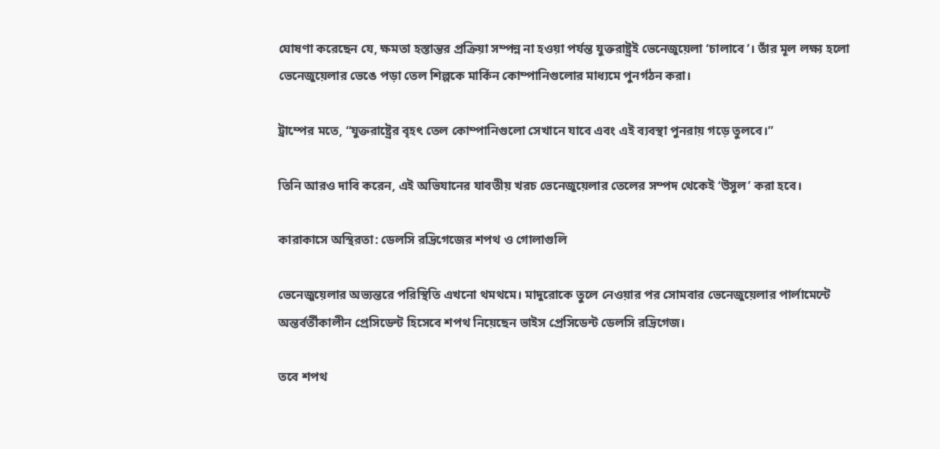ঘোষণা করেছেন যে, ক্ষমতা হস্তান্তর প্রক্রিয়া সম্পন্ন না হওয়া পর্যন্ত যুক্তরাষ্ট্রই ভেনেজুয়েলা ‘চালাবে’। তাঁর মূল লক্ষ্য হলো ভেনেজুয়েলার ভেঙে পড়া তেল শিল্পকে মার্কিন কোম্পানিগুলোর মাধ্যমে পুনর্গঠন করা।

ট্রাম্পের মতে, “যুক্তরাষ্ট্রের বৃহৎ তেল কোম্পানিগুলো সেখানে যাবে এবং এই ব্যবস্থা পুনরায় গড়ে তুলবে।”

তিনি আরও দাবি করেন, এই অভিযানের যাবতীয় খরচ ভেনেজুয়েলার তেলের সম্পদ থেকেই ‘উসুল’ করা হবে।

কারাকাসে অস্থিরতা: ডেলসি রদ্রিগেজের শপথ ও গোলাগুলি

ভেনেজুয়েলার অভ্যন্তরে পরিস্থিতি এখনো থমথমে। মাদুরোকে তুলে নেওয়ার পর সোমবার ভেনেজুয়েলার পার্লামেন্টে অন্তর্বর্তীকালীন প্রেসিডেন্ট হিসেবে শপথ নিয়েছেন ভাইস প্রেসিডেন্ট ডেলসি রদ্রিগেজ।

তবে শপথ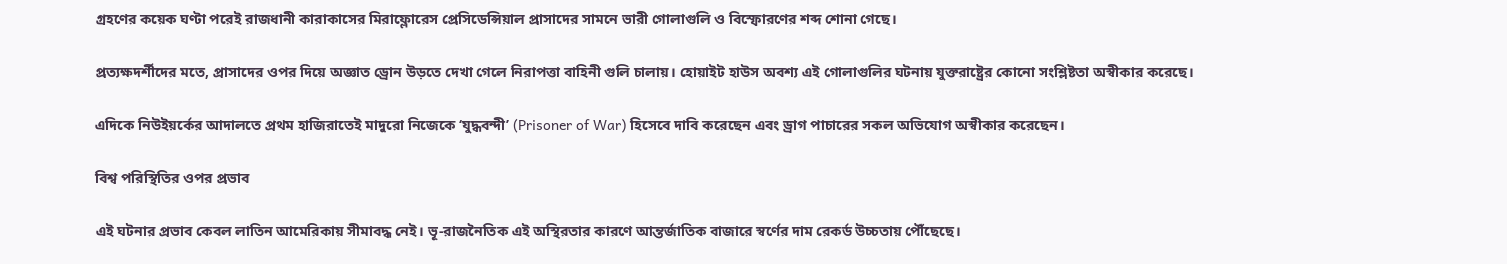গ্রহণের কয়েক ঘণ্টা পরেই রাজধানী কারাকাসের মিরাফ্লোরেস প্রেসিডেন্সিয়াল প্রাসাদের সামনে ভারী গোলাগুলি ও বিস্ফোরণের শব্দ শোনা গেছে।

প্রত্যক্ষদর্শীদের মতে, প্রাসাদের ওপর দিয়ে অজ্ঞাত ড্রোন উড়তে দেখা গেলে নিরাপত্তা বাহিনী গুলি চালায়। হোয়াইট হাউস অবশ্য এই গোলাগুলির ঘটনায় যুক্তরাষ্ট্রের কোনো সংশ্লিষ্টতা অস্বীকার করেছে।

এদিকে নিউইয়র্কের আদালতে প্রথম হাজিরাতেই মাদুরো নিজেকে ‘যুদ্ধবন্দী’ (Prisoner of War) হিসেবে দাবি করেছেন এবং ড্রাগ পাচারের সকল অভিযোগ অস্বীকার করেছেন।

বিশ্ব পরিস্থিতির ওপর প্রভাব

এই ঘটনার প্রভাব কেবল লাতিন আমেরিকায় সীমাবদ্ধ নেই। ভূ-রাজনৈতিক এই অস্থিরতার কারণে আন্তর্জাতিক বাজারে স্বর্ণের দাম রেকর্ড উচ্চতায় পৌঁছেছে।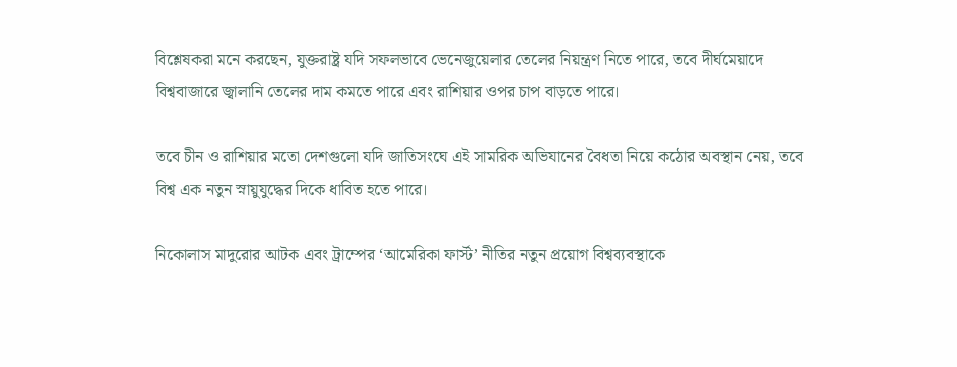বিশ্লেষকরা মনে করছেন, যুক্তরাষ্ট্র যদি সফলভাবে ভেনেজুয়েলার তেলের নিয়ন্ত্রণ নিতে পারে, তবে দীর্ঘমেয়াদে বিশ্ববাজারে জ্বালানি তেলের দাম কমতে পারে এবং রাশিয়ার ওপর চাপ বাড়তে পারে।

তবে চীন ও রাশিয়ার মতো দেশগুলো যদি জাতিসংঘে এই সামরিক অভিযানের বৈধতা নিয়ে কঠোর অবস্থান নেয়, তবে বিশ্ব এক নতুন স্নায়ুযুদ্ধের দিকে ধাবিত হতে পারে।

নিকোলাস মাদুরোর আটক এবং ট্রাম্পের ‘আমেরিকা ফার্স্ট’ নীতির নতুন প্রয়োগ বিশ্বব্যবস্থাকে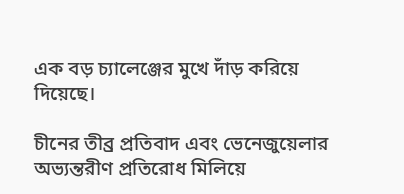এক বড় চ্যালেঞ্জের মুখে দাঁড় করিয়ে দিয়েছে।

চীনের তীব্র প্রতিবাদ এবং ভেনেজুয়েলার অভ্যন্তরীণ প্রতিরোধ মিলিয়ে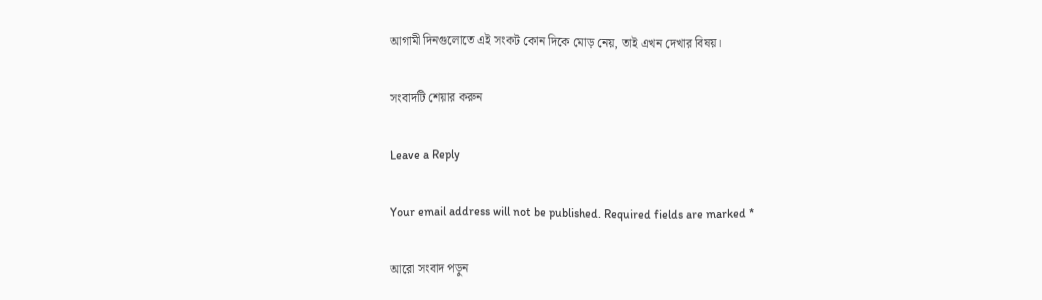আগামী দিনগুলোতে এই সংকট কোন দিকে মোড় নেয়, তাই এখন দেখার বিষয়।

সংবাদটি শেয়ার করুন

Leave a Reply

Your email address will not be published. Required fields are marked *

আরো সংবাদ পড়ুন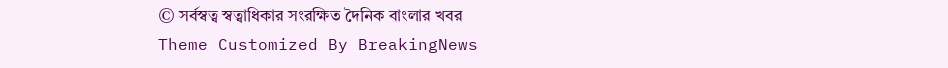© সর্বস্বত্ব স্বত্বাধিকার সংরক্ষিত দৈনিক বাংলার খবর
Theme Customized By BreakingNews